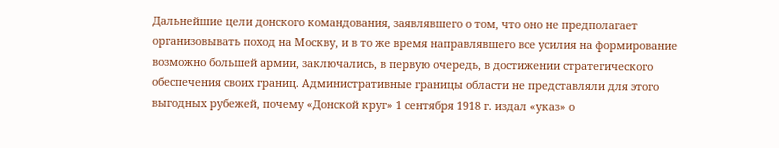Дальнейшие цели донского командования, заявлявшего о том, что оно не предполагает организовывать поход на Москву, и в то же время направлявшего все усилия на формирование возможно большей армии, заключались, в первую очередь, в достижении стратегического обеспечения своих границ. Административные границы области не представляли для этого выгодных рубежей, почему «Донской круг» 1 сентября 1918 г. издал «указ» о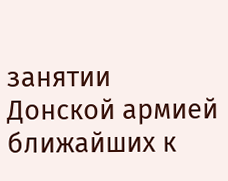занятии Донской армией ближайших к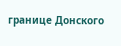границе Донского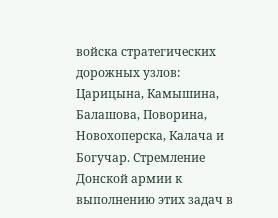войска стратегических дорожных узлов: Царицына, Камышина, Балашова, Поворина, Новохоперска, Калача и Богучар. Стремление Донской армии к выполнению этих задач в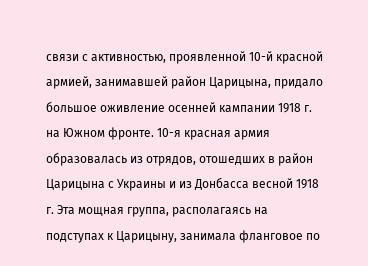связи с активностью, проявленной 10-й красной армией, занимавшей район Царицына, придало большое оживление осенней кампании 1918 г. на Южном фронте. 10-я красная армия образовалась из отрядов, отошедших в район Царицына с Украины и из Донбасса весной 1918 г. Эта мощная группа, располагаясь на подступах к Царицыну, занимала фланговое по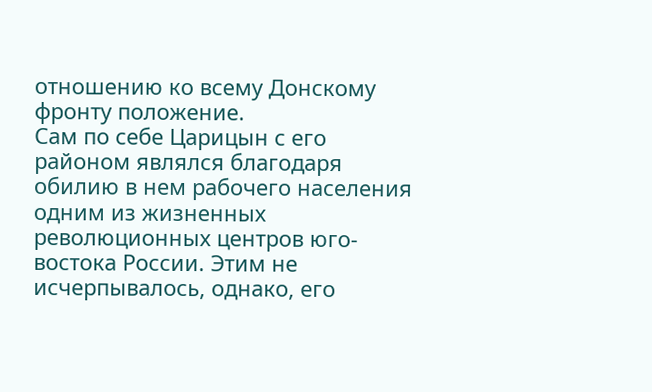отношению ко всему Донскому фронту положение.
Сам по себе Царицын с его районом являлся благодаря обилию в нем рабочего населения одним из жизненных революционных центров юго-востока России. Этим не исчерпывалось, однако, его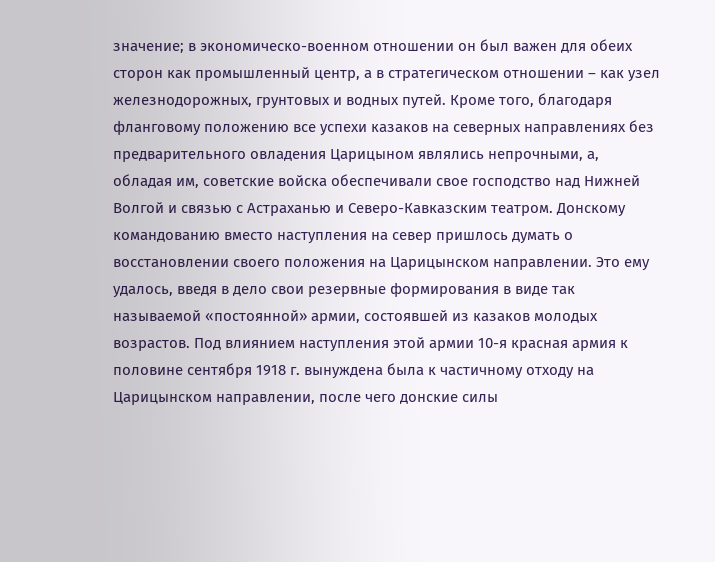значение; в экономическо-военном отношении он был важен для обеих сторон как промышленный центр, а в стратегическом отношении – как узел железнодорожных, грунтовых и водных путей. Кроме того, благодаря фланговому положению все успехи казаков на северных направлениях без предварительного овладения Царицыном являлись непрочными, а, обладая им, советские войска обеспечивали свое господство над Нижней Волгой и связью с Астраханью и Северо-Кавказским театром. Донскому командованию вместо наступления на север пришлось думать о восстановлении своего положения на Царицынском направлении. Это ему удалось, введя в дело свои резервные формирования в виде так называемой «постоянной» армии, состоявшей из казаков молодых возрастов. Под влиянием наступления этой армии 10-я красная армия к половине сентября 1918 г. вынуждена была к частичному отходу на Царицынском направлении, после чего донские силы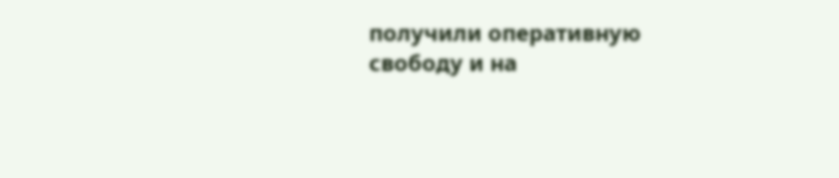получили оперативную свободу и на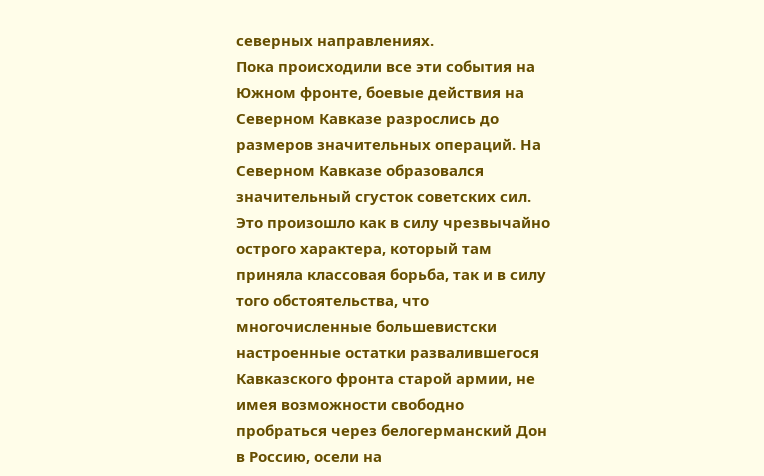северных направлениях.
Пока происходили все эти события на Южном фронте, боевые действия на Северном Кавказе разрослись до размеров значительных операций. На Северном Кавказе образовался значительный сгусток советских сил. Это произошло как в силу чрезвычайно острого характера, который там приняла классовая борьба, так и в силу того обстоятельства, что многочисленные большевистски настроенные остатки развалившегося Кавказского фронта старой армии, не имея возможности свободно пробраться через белогерманский Дон в Россию, осели на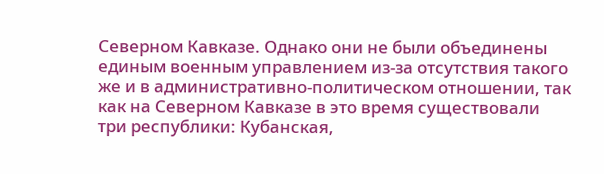Северном Кавказе. Однако они не были объединены единым военным управлением из-за отсутствия такого же и в административно-политическом отношении, так как на Северном Кавказе в это время существовали три республики: Кубанская,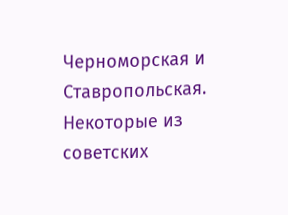Черноморская и Ставропольская. Некоторые из советских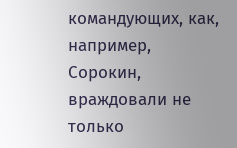командующих, как, например, Сорокин, враждовали не только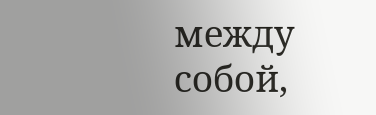между собой,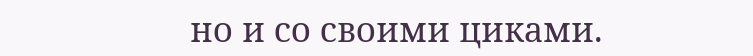но и со своими циками.